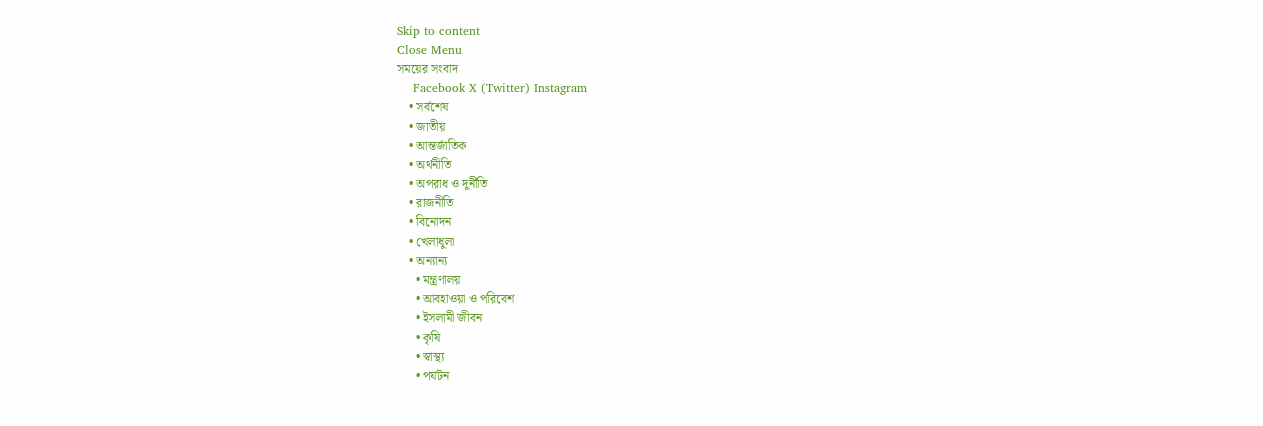Skip to content
Close Menu
সময়ের সংবাদ
    Facebook X (Twitter) Instagram
    • সর্বশেষ
    • জাতীয়
    • আন্তর্জাতিক
    • অর্থনীতি
    • অপরাধ ও দুর্নীতি
    • রাজনীতি
    • বিনোদন
    • খেলাধুলা
    • অন্যান্য
      • মন্ত্রণালয়
      • আবহাওয়া ও পরিবেশ
      • ইসলামী জীবন
      • কৃষি
      • স্বাস্থ্য
      • পর্যটন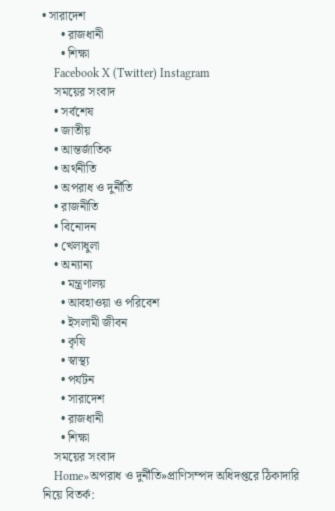• সারাদেশ
      • রাজধানী
      • শিক্ষা
    Facebook X (Twitter) Instagram
    সময়ের সংবাদ
    • সর্বশেষ
    • জাতীয়
    • আন্তর্জাতিক
    • অর্থনীতি
    • অপরাধ ও দুর্নীতি
    • রাজনীতি
    • বিনোদন
    • খেলাধুলা
    • অন্যান্য
      • মন্ত্রণালয়
      • আবহাওয়া ও পরিবেশ
      • ইসলামী জীবন
      • কৃষি
      • স্বাস্থ্য
      • পর্যটন
      • সারাদেশ
      • রাজধানী
      • শিক্ষা
    সময়ের সংবাদ
    Home»অপরাধ ও দুর্নীতি»প্রাণিসম্পদ অধিদপ্তরে ঠিকাদারি নিয়ে বিতর্ক: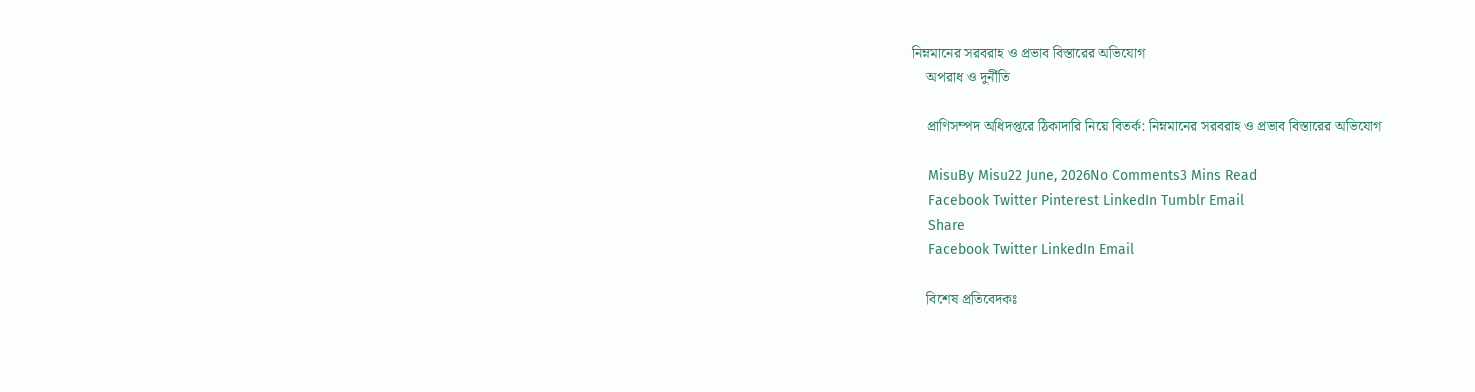নিম্নমানের সরবরাহ ও প্রভাব বিস্তারের অভিযোগ
    অপরাধ ও দুর্নীতি

    প্রাণিসম্পদ অধিদপ্তরে ঠিকাদারি নিয়ে বিতর্ক: নিম্নমানের সরবরাহ ও প্রভাব বিস্তারের অভিযোগ

    MisuBy Misu22 June, 2026No Comments3 Mins Read
    Facebook Twitter Pinterest LinkedIn Tumblr Email
    Share
    Facebook Twitter LinkedIn Email

    বিশেষ প্রতিবেদকঃ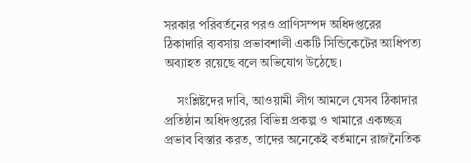সরকার পরিবর্তনের পরও প্রাণিসম্পদ অধিদপ্তরের ঠিকাদারি ব্যবসায় প্রভাবশালী একটি সিন্ডিকেটের আধিপত্য অব্যাহত রয়েছে বলে অভিযোগ উঠেছে।

    সংশ্লিষ্টদের দাবি, আওয়ামী লীগ আমলে যেসব ঠিকাদার প্রতিষ্ঠান অধিদপ্তরের বিভিন্ন প্রকল্প ও খামারে একচ্ছত্র প্রভাব বিস্তার করত, তাদের অনেকেই বর্তমানে রাজনৈতিক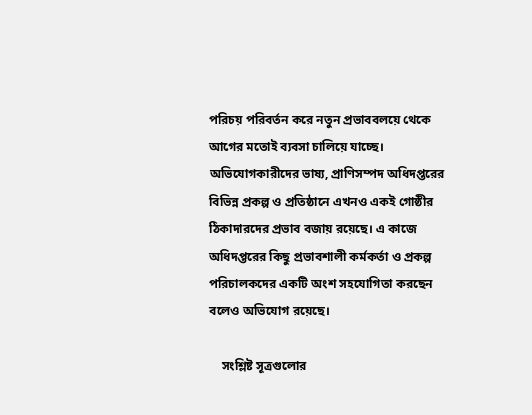পরিচয় পরিবর্তন করে নতুন প্রভাববলয়ে থেকে আগের মতোই ব্যবসা চালিয়ে যাচ্ছে। অভিযোগকারীদের ভাষ্য, প্রাণিসম্পদ অধিদপ্তরের বিভিন্ন প্রকল্প ও প্রতিষ্ঠানে এখনও একই গোষ্ঠীর ঠিকাদারদের প্রভাব বজায় রয়েছে। এ কাজে অধিদপ্তরের কিছু প্রভাবশালী কর্মকর্তা ও প্রকল্প পরিচালকদের একটি অংশ সহযোগিতা করছেন বলেও অভিযোগ রয়েছে।

    সংশ্লিষ্ট সূত্রগুলোর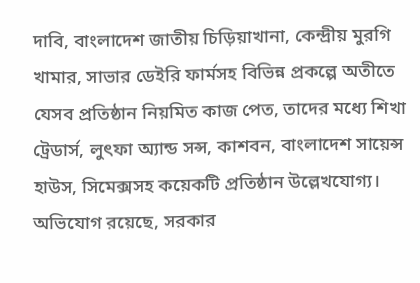দাবি, বাংলাদেশ জাতীয় চিড়িয়াখানা, কেন্দ্রীয় মুরগি খামার, সাভার ডেইরি ফার্মসহ বিভিন্ন প্রকল্পে অতীতে যেসব প্রতিষ্ঠান নিয়মিত কাজ পেত, তাদের মধ্যে শিখা ট্রেডার্স, লুৎফা অ্যান্ড সন্স, কাশবন, বাংলাদেশ সায়েন্স হাউস, সিমেক্সসহ কয়েকটি প্রতিষ্ঠান উল্লেখযোগ্য। অভিযোগ রয়েছে, সরকার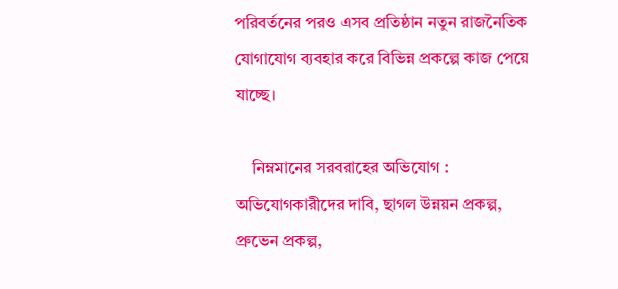পরিবর্তনের পরও এসব প্রতিষ্ঠান নতুন রাজনৈতিক যোগাযোগ ব্যবহার করে বিভিন্ন প্রকল্পে কাজ পেয়ে যাচ্ছে।

    নিম্নমানের সরবরাহের অভিযোগ : অভিযোগকারীদের দাবি, ছাগল উন্নয়ন প্রকল্প, প্রুভেন প্রকল্প,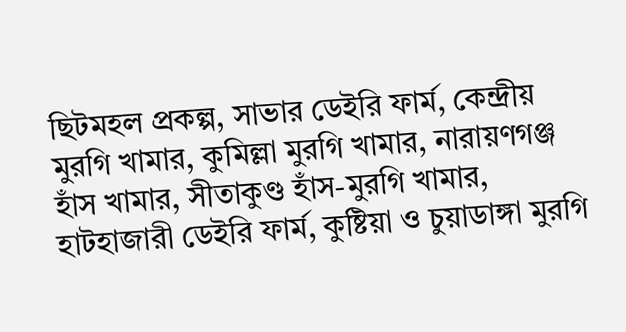ছিটমহল প্রকল্প, সাভার ডেইরি ফার্ম, কেন্দ্রীয় মুরগি খামার, কুমিল্লা মুরগি খামার, নারায়ণগঞ্জ হাঁস খামার, সীতাকুণ্ড হাঁস-মুরগি খামার, হাটহাজারী ডেইরি ফার্ম, কুষ্টিয়া ও চুয়াডাঙ্গা মুরগি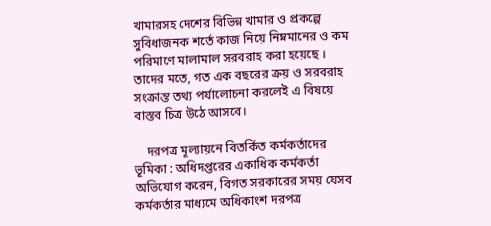খামারসহ দেশের বিভিন্ন খামার ও প্রকল্পে সুবিধাজনক শর্তে কাজ নিয়ে নিম্নমানের ও কম পরিমাণে মালামাল সরবরাহ করা হয়েছে । তাদের মতে, গত এক বছরের ক্রয় ও সরবরাহ সংক্রান্ত তথ্য পর্যালোচনা করলেই এ বিষয়ে বাস্তব চিত্র উঠে আসবে।

    দরপত্র মূল্যায়নে বিতর্কিত কর্মকর্তাদের ভূমিকা : অধিদপ্তরের একাধিক কর্মকর্তা অভিযোগ করেন, বিগত সরকারের সময় যেসব কর্মকর্তার মাধ্যমে অধিকাংশ দরপত্র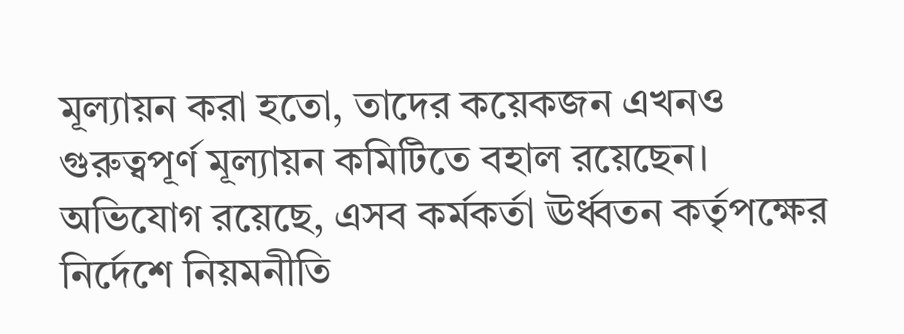মূল্যায়ন করা হতো, তাদের কয়েকজন এখনও গুরুত্বপূর্ণ মূল্যায়ন কমিটিতে বহাল রয়েছেন। অভিযোগ রয়েছে, এসব কর্মকর্তা ঊর্ধ্বতন কর্তৃপক্ষের নির্দেশে নিয়মনীতি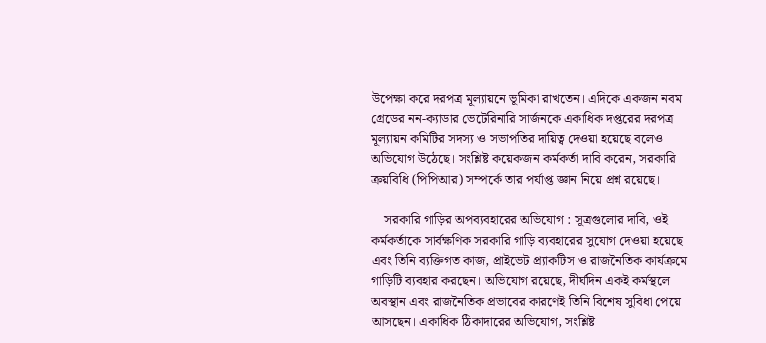উপেক্ষা করে দরপত্র মূল্যায়নে ভূমিকা রাখতেন। এদিকে একজন নবম গ্রেডের নন-ক্যাডার ভেটেরিনারি সার্জনকে একাধিক দপ্তরের দরপত্র মূল্যায়ন কমিটির সদস্য ও সভাপতির দায়িত্ব দেওয়া হয়েছে বলেও অভিযোগ উঠেছে। সংশ্লিষ্ট কয়েকজন কর্মকর্তা দাবি করেন, সরকারি ক্রয়বিধি (পিপিআর) সম্পর্কে তার পর্যাপ্ত জ্ঞান নিয়ে প্রশ্ন রয়েছে।

    সরকারি গাড়ির অপব্যবহারের অভিযোগ : সূত্রগুলোর দাবি, ওই কর্মকর্তাকে সার্বক্ষণিক সরকারি গাড়ি ব্যবহারের সুযোগ দেওয়া হয়েছে এবং তিনি ব্যক্তিগত কাজ, প্রাইভেট প্র্যাকটিস ও রাজনৈতিক কার্যক্রমে গাড়িটি ব্যবহার করছেন। অভিযোগ রয়েছে, দীর্ঘদিন একই কর্মস্থলে অবস্থান এবং রাজনৈতিক প্রভাবের কারণেই তিনি বিশেষ সুবিধা পেয়ে আসছেন। একাধিক ঠিকাদারের অভিযোগ, সংশ্লিষ্ট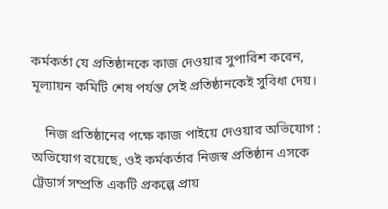কর্মকর্তা যে প্রতিষ্ঠানকে কাজ দেওয়ার সুপারিশ করেন, মূল্যায়ন কমিটি শেষ পর্যন্ত সেই প্রতিষ্ঠানকেই সুবিধা দেয়।

    নিজ প্রতিষ্ঠানের পক্ষে কাজ পাইয়ে দেওয়ার অভিযোগ : অভিযোগ রয়েছে, ওই কর্মকর্তার নিজস্ব প্রতিষ্ঠান এসকে ট্রেডার্স সম্প্রতি একটি প্রকল্পে প্রায়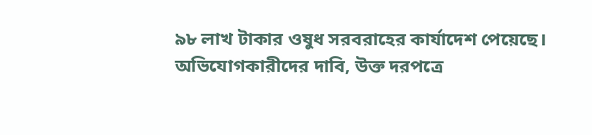৯৮ লাখ টাকার ওষুধ সরবরাহের কার্যাদেশ পেয়েছে। অভিযোগকারীদের দাবি, উক্ত দরপত্রে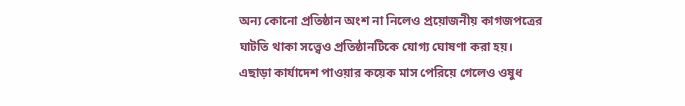অন্য কোনো প্রতিষ্ঠান অংশ না নিলেও প্রয়োজনীয় কাগজপত্রের ঘাটতি থাকা সত্ত্বেও প্রতিষ্ঠানটিকে যোগ্য ঘোষণা করা হয়। এছাড়া কার্যাদেশ পাওয়ার কয়েক মাস পেরিয়ে গেলেও ওষুধ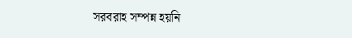সরবরাহ সম্পন্ন হয়নি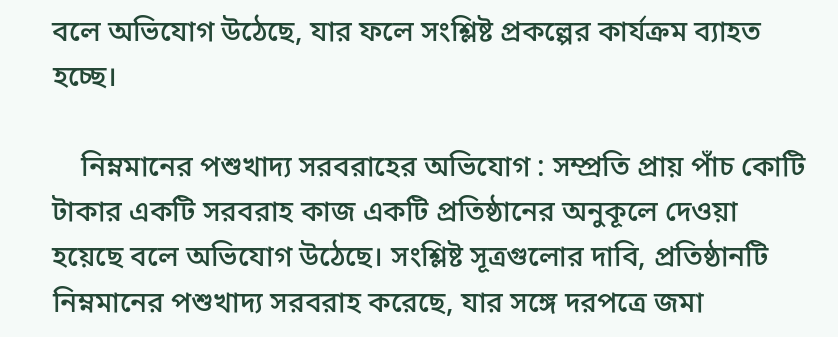বলে অভিযোগ উঠেছে, যার ফলে সংশ্লিষ্ট প্রকল্পের কার্যক্রম ব্যাহত হচ্ছে।

    নিম্নমানের পশুখাদ্য সরবরাহের অভিযোগ : সম্প্রতি প্রায় পাঁচ কোটি টাকার একটি সরবরাহ কাজ একটি প্রতিষ্ঠানের অনুকূলে দেওয়া হয়েছে বলে অভিযোগ উঠেছে। সংশ্লিষ্ট সূত্রগুলোর দাবি, প্রতিষ্ঠানটি নিম্নমানের পশুখাদ্য সরবরাহ করেছে, যার সঙ্গে দরপত্রে জমা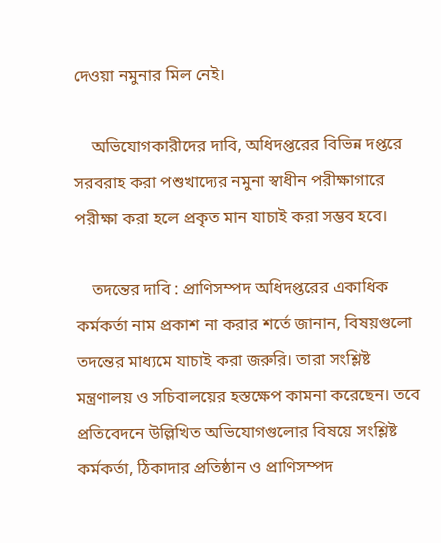দেওয়া নমুনার মিল নেই।

    অভিযোগকারীদের দাবি, অধিদপ্তরের বিভিন্ন দপ্তরে সরবরাহ করা পশুখাদ্যের নমুনা স্বাধীন পরীক্ষাগারে পরীক্ষা করা হলে প্রকৃত মান যাচাই করা সম্ভব হবে।

    তদন্তের দাবি : প্রাণিসম্পদ অধিদপ্তরের একাধিক কর্মকর্তা নাম প্রকাশ না করার শর্তে জানান, বিষয়গুলো তদন্তের মাধ্যমে যাচাই করা জরুরি। তারা সংশ্লিষ্ট মন্ত্রণালয় ও সচিবালয়ের হস্তক্ষেপ কামনা করেছেন। তবে প্রতিবেদনে উল্লিখিত অভিযোগগুলোর বিষয়ে সংশ্লিষ্ট কর্মকর্তা, ঠিকাদার প্রতিষ্ঠান ও প্রাণিসম্পদ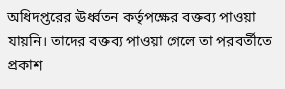অধিদপ্তরের ঊর্ধ্বতন কর্তৃপক্ষের বক্তব্য পাওয়া যায়নি। তাদের বক্তব্য পাওয়া গেলে তা পরবর্তীতে প্রকাশ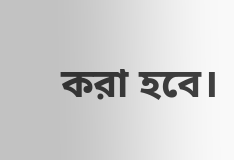করা হবে।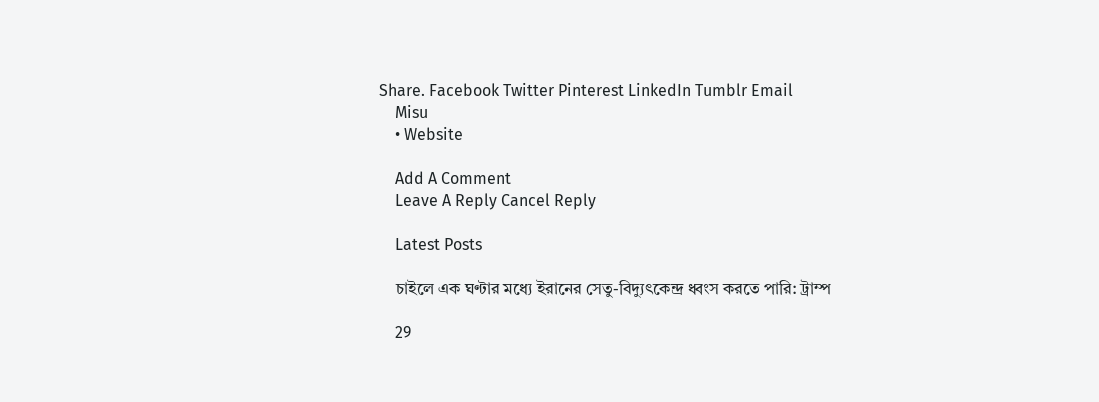Share. Facebook Twitter Pinterest LinkedIn Tumblr Email
    Misu
    • Website

    Add A Comment
    Leave A Reply Cancel Reply

    Latest Posts

    চাইলে এক ঘণ্টার মধ্যে ইরানের সেতু-বিদ্যুৎকেন্দ্র ধ্বংস করতে পারি: ট্রাম্প

    29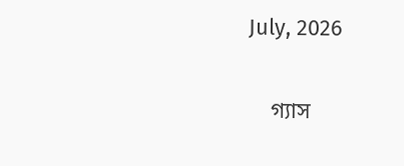July, 2026

    গ্যাস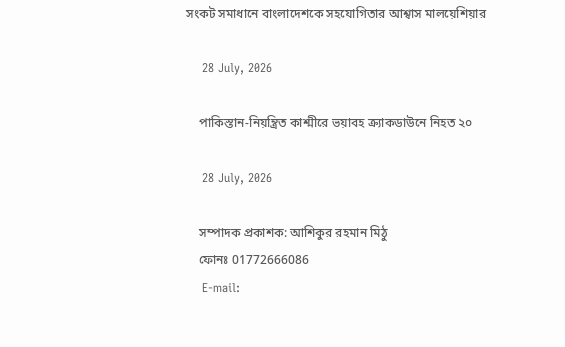সংকট সমাধানে বাংলাদেশকে সহযোগিতার আশ্বাস মালয়েশিয়ার

    28 July, 2026

    পাকিস্তান-নিয়ন্ত্রিত কাশ্মীরে ভয়াবহ ক্র্যাকডাউনে নিহত ২০

    28 July, 2026

    সম্পাদক প্রকাশক: আশিকুর রহমান মিঠু
    ফোনঃ 01772666086
    E-mail: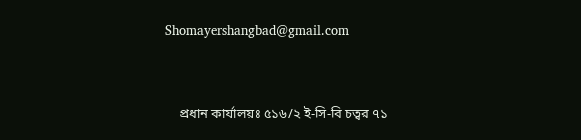Shomayershangbad@gmail.com



    প্রধান কার্যালয়ঃ ৫১৬/২ ই-সি-বি চত্বর ৭১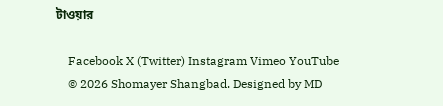টাওয়ার

    Facebook X (Twitter) Instagram Vimeo YouTube
    © 2026 Shomayer Shangbad. Designed by MD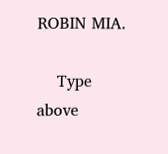ROBIN MIA.

    Type above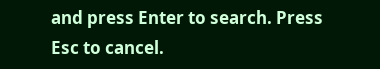and press Enter to search. Press Esc to cancel.